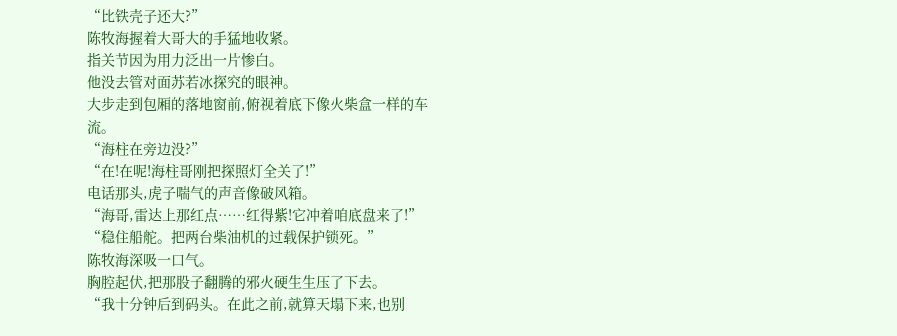“比铁壳子还大?”
陈牧海握着大哥大的手猛地收紧。
指关节因为用力泛出一片惨白。
他没去管对面苏若冰探究的眼神。
大步走到包厢的落地窗前,俯视着底下像火柴盒一样的车流。
“海柱在旁边没?”
“在!在呢!海柱哥刚把探照灯全关了!”
电话那头,虎子喘气的声音像破风箱。
“海哥,雷达上那红点……红得紫!它冲着咱底盘来了!”
“稳住船舵。把两台柴油机的过载保护锁死。”
陈牧海深吸一口气。
胸腔起伏,把那股子翻腾的邪火硬生生压了下去。
“我十分钟后到码头。在此之前,就算天塌下来,也别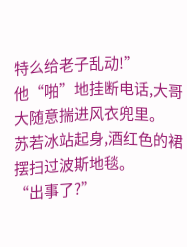特么给老子乱动!”
他“啪”地挂断电话,大哥大随意揣进风衣兜里。
苏若冰站起身,酒红色的裙摆扫过波斯地毯。
“出事了?”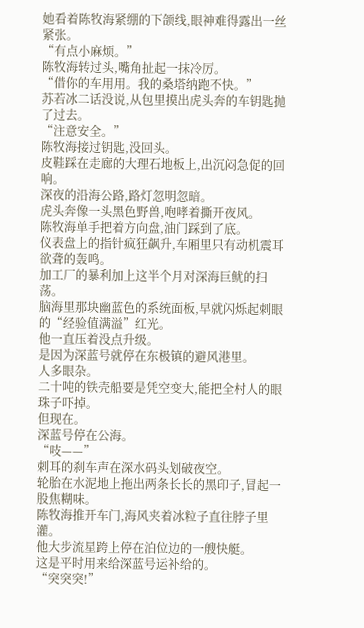她看着陈牧海紧绷的下颌线,眼神难得露出一丝紧张。
“有点小麻烦。”
陈牧海转过头,嘴角扯起一抹冷厉。
“借你的车用用。我的桑塔纳跑不快。”
苏若冰二话没说,从包里摸出虎头奔的车钥匙抛了过去。
“注意安全。”
陈牧海接过钥匙,没回头。
皮鞋踩在走廊的大理石地板上,出沉闷急促的回响。
深夜的沿海公路,路灯忽明忽暗。
虎头奔像一头黑色野兽,咆哮着撕开夜风。
陈牧海单手把着方向盘,油门踩到了底。
仪表盘上的指针疯狂飙升,车厢里只有动机震耳欲聋的轰鸣。
加工厂的暴利加上这半个月对深海巨鱿的扫荡。
脑海里那块幽蓝色的系统面板,早就闪烁起刺眼的“经验值满溢”红光。
他一直压着没点升级。
是因为深蓝号就停在东极镇的避风港里。
人多眼杂。
二十吨的铁壳船要是凭空变大,能把全村人的眼珠子吓掉。
但现在。
深蓝号停在公海。
“吱——”
刺耳的刹车声在深水码头划破夜空。
轮胎在水泥地上拖出两条长长的黑印子,冒起一股焦糊味。
陈牧海推开车门,海风夹着冰粒子直往脖子里灌。
他大步流星跨上停在泊位边的一艘快艇。
这是平时用来给深蓝号运补给的。
“突突突!”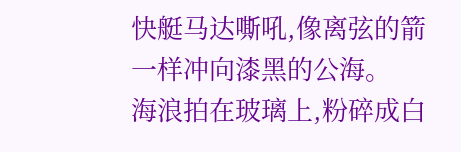快艇马达嘶吼,像离弦的箭一样冲向漆黑的公海。
海浪拍在玻璃上,粉碎成白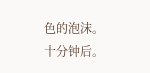色的泡沫。
十分钟后。